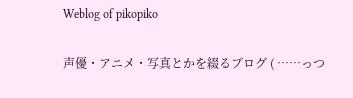Weblog of pikopiko

声優・アニメ・写真とかを綴るブログ ( ……っつ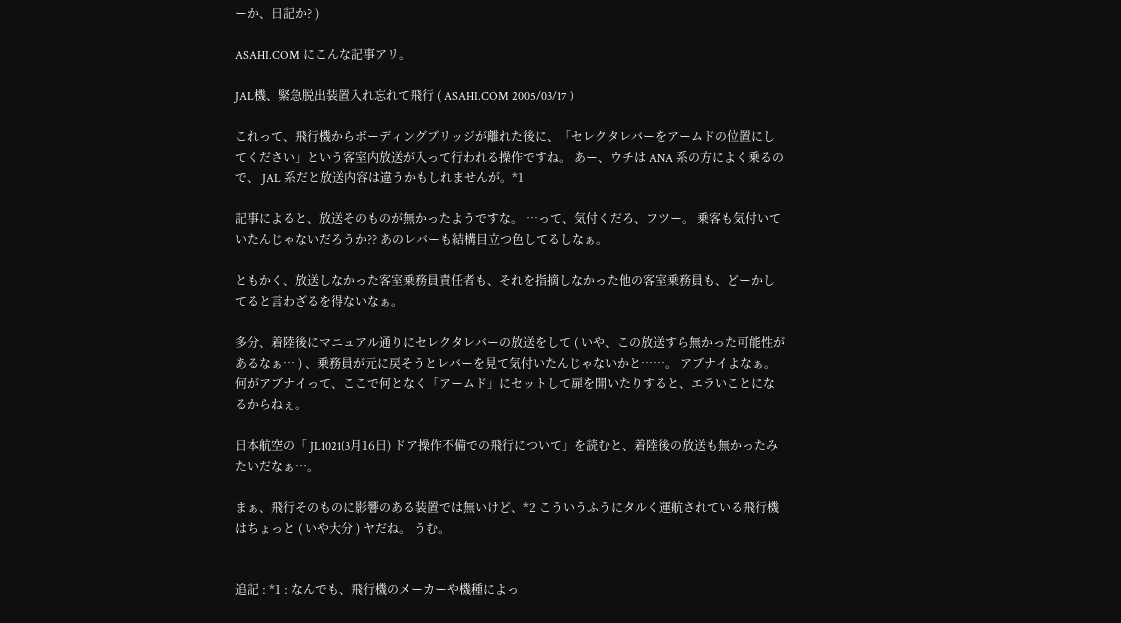ーか、日記か? )

ASAHI.COM にこんな記事アリ。

JAL機、緊急脱出装置入れ忘れて飛行 ( ASAHI.COM 2005/03/17 )

これって、飛行機からボーディングブリッジが離れた後に、「セレクタレバーをアームドの位置にしてください」という客室内放送が入って行われる操作ですね。 あー、ウチは ANA 系の方によく乗るので、 JAL 系だと放送内容は違うかもしれませんが。*1

記事によると、放送そのものが無かったようですな。 …って、気付くだろ、フツー。 乗客も気付いていたんじゃないだろうか?? あのレバーも結構目立つ色してるしなぁ。

ともかく、放送しなかった客室乗務員責任者も、それを指摘しなかった他の客室乗務員も、どーかしてると言わざるを得ないなぁ。

多分、着陸後にマニュアル通りにセレクタレバーの放送をして ( いや、この放送すら無かった可能性があるなぁ… ) 、乗務員が元に戻そうとレバーを見て気付いたんじゃないかと……。 アブナイよなぁ。 何がアブナイって、ここで何となく「アームド」にセットして扉を開いたりすると、エラいことになるからねぇ。

日本航空の「 JL1021(3月16日) ドア操作不備での飛行について」を読むと、着陸後の放送も無かったみたいだなぁ…。

まぁ、飛行そのものに影響のある装置では無いけど、*2 こういうふうにタルく運航されている飛行機はちょっと ( いや大分 ) ヤだね。 うむ。


追記 : *1 : なんでも、飛行機のメーカーや機種によっ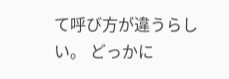て呼び方が違うらしい。 どっかに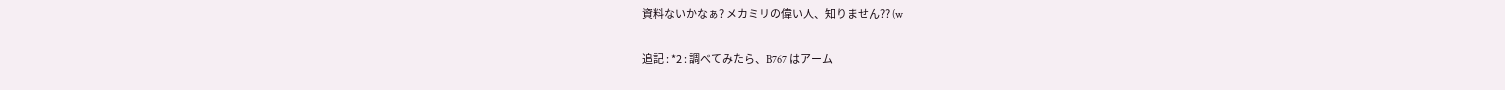資料ないかなぁ? メカミリの偉い人、知りません?? (w

追記 : *2 : 調べてみたら、B767 はアーム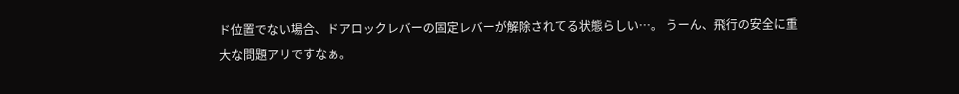ド位置でない場合、ドアロックレバーの固定レバーが解除されてる状態らしい…。 うーん、飛行の安全に重大な問題アリですなぁ。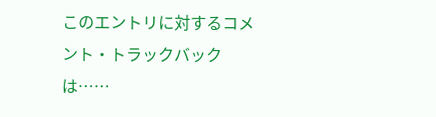このエントリに対するコメント・トラックバックは……